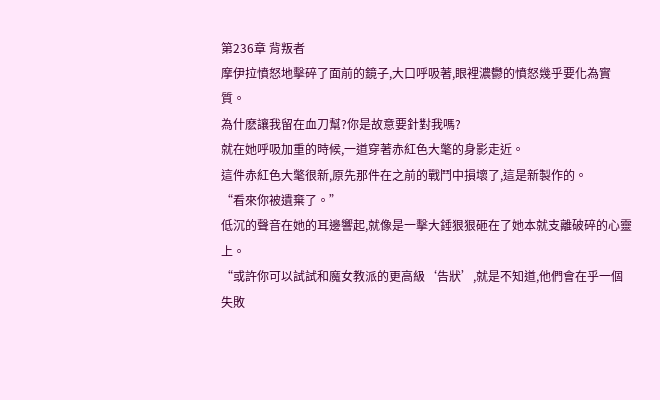第236章 背叛者
摩伊拉憤怒地擊碎了面前的鏡子,大口呼吸著,眼裡濃鬱的憤怒幾乎要化為實質。
為什麽讓我留在血刀幫?你是故意要針對我嗎?
就在她呼吸加重的時候,一道穿著赤紅色大氅的身影走近。
這件赤紅色大氅很新,原先那件在之前的戰鬥中損壞了,這是新製作的。
“看來你被遺棄了。”
低沉的聲音在她的耳邊響起,就像是一擊大錘狠狠砸在了她本就支離破碎的心靈上。
“或許你可以試試和魔女教派的更高級‘告狀’,就是不知道,他們會在乎一個失敗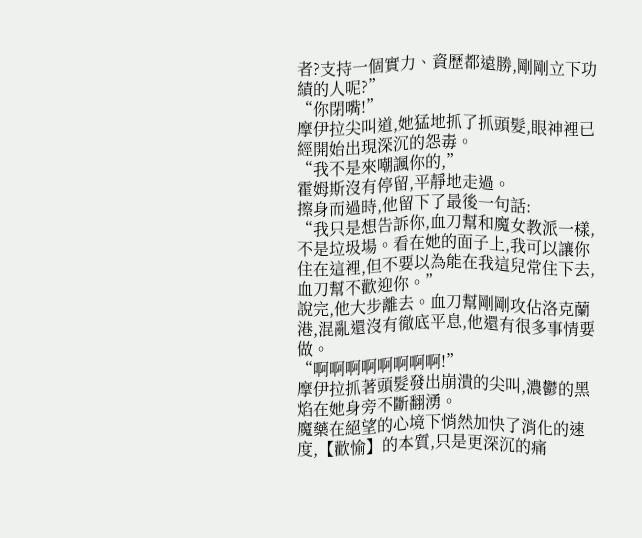者?支持一個實力、資歷都遠勝,剛剛立下功績的人呢?”
“你閉嘴!”
摩伊拉尖叫道,她猛地抓了抓頭髮,眼神裡已經開始出現深沉的怨毒。
“我不是來嘲諷你的,”
霍姆斯沒有停留,平靜地走過。
擦身而過時,他留下了最後一句話:
“我只是想告訴你,血刀幫和魔女教派一樣,不是垃圾場。看在她的面子上,我可以讓你住在這裡,但不要以為能在我這兒常住下去,血刀幫不歡迎你。”
說完,他大步離去。血刀幫剛剛攻佔洛克蘭港,混亂還沒有徹底平息,他還有很多事情要做。
“啊啊啊啊啊啊啊啊!”
摩伊拉抓著頭髮發出崩潰的尖叫,濃鬱的黑焰在她身旁不斷翻湧。
魔藥在絕望的心境下悄然加快了消化的速度,【歡愉】的本質,只是更深沉的痛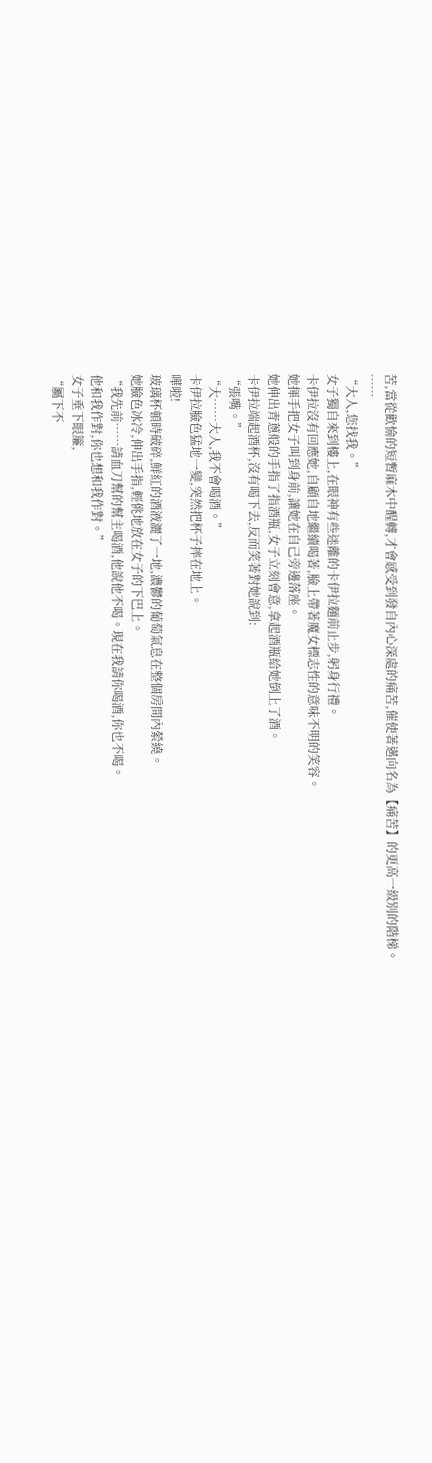苦,當從歡愉的短暫麻木中醒轉,才會感受到發自內心深處的痛苦,催使著邁向名為【痛苦】的更高一級別的階梯。
……
“大人,您找我。”
女子獨自來到樓上,在眼神有些迷離的卡伊拉麵前止步,躬身行禮。
卡伊拉沒有回應她,自顧自地繼續喝著,臉上帶著魔女標志性的意味不明的笑容。
她揮手把女子叫到身前,讓她在自己旁邊落座。
她伸出青蔥般的手指了指酒瓶,女子立刻會意,拿起酒瓶給她倒上了酒。
卡伊拉端起酒杯,沒有喝下去,反而笑著對她說到:
“張嘴。”
“大……大人,我不會喝酒。”
卡伊拉臉色猛地一變,突然把杯子摔在地上。
嘩啦!
玻璃杯頓時破碎,鮮紅的酒液灑了一地,濃鬱的葡萄氣息在整個房間內縈繞。
她臉色冰冷,伸出手指,輕佻地放在女子的下巴上。
“我先前……請血刀幫的幫主喝酒,他說他不喝。現在我請你喝酒,你也不喝。
他和我作對,你也想和我作對。”
女子垂下眼簾,
“屬下不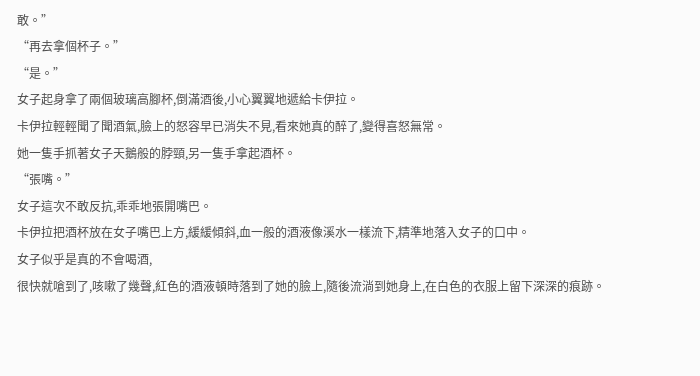敢。”
“再去拿個杯子。”
“是。”
女子起身拿了兩個玻璃高腳杯,倒滿酒後,小心翼翼地遞給卡伊拉。
卡伊拉輕輕聞了聞酒氣,臉上的怒容早已消失不見,看來她真的醉了,變得喜怒無常。
她一隻手抓著女子天鵝般的脖頸,另一隻手拿起酒杯。
“張嘴。”
女子這次不敢反抗,乖乖地張開嘴巴。
卡伊拉把酒杯放在女子嘴巴上方,緩緩傾斜,血一般的酒液像溪水一樣流下,精準地落入女子的口中。
女子似乎是真的不會喝酒,
很快就嗆到了,咳嗽了幾聲,紅色的酒液頓時落到了她的臉上,隨後流淌到她身上,在白色的衣服上留下深深的痕跡。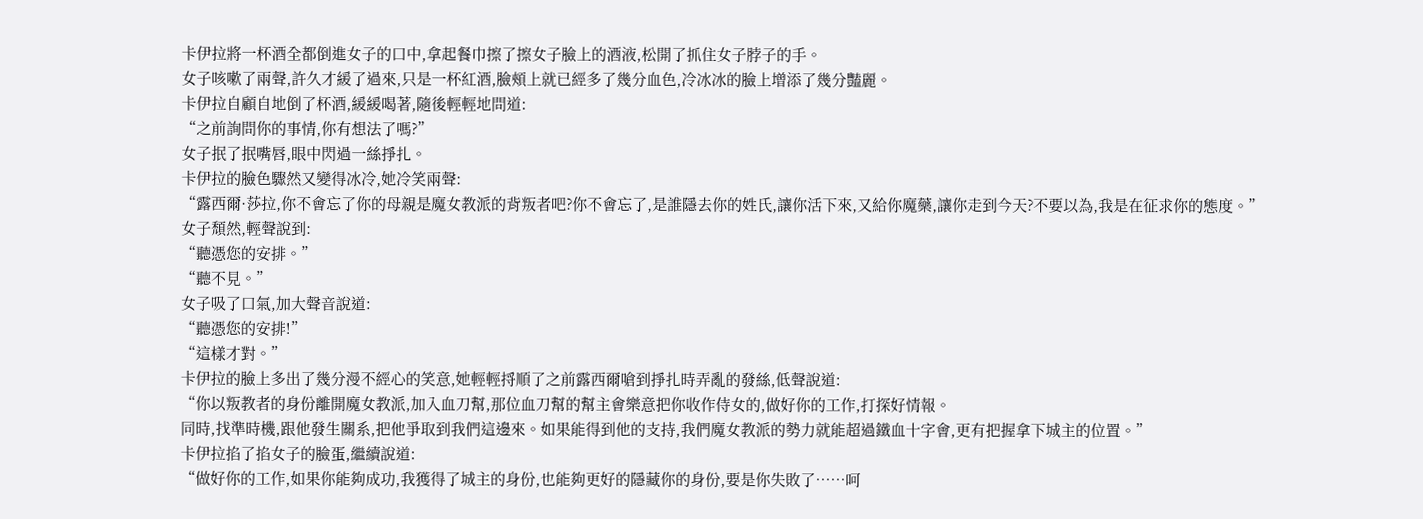卡伊拉將一杯酒全都倒進女子的口中,拿起餐巾擦了擦女子臉上的酒液,松開了抓住女子脖子的手。
女子咳嗽了兩聲,許久才緩了過來,只是一杯紅酒,臉頰上就已經多了幾分血色,冷冰冰的臉上增添了幾分豔麗。
卡伊拉自顧自地倒了杯酒,緩緩喝著,隨後輕輕地問道:
“之前詢問你的事情,你有想法了嗎?”
女子抿了抿嘴唇,眼中閃過一絲掙扎。
卡伊拉的臉色驟然又變得冰冷,她冷笑兩聲:
“露西爾·莎拉,你不會忘了你的母親是魔女教派的背叛者吧?你不會忘了,是誰隱去你的姓氏,讓你活下來,又給你魔藥,讓你走到今天?不要以為,我是在征求你的態度。”
女子頹然,輕聲說到:
“聽憑您的安排。”
“聽不見。”
女子吸了口氣,加大聲音說道:
“聽憑您的安排!”
“這樣才對。”
卡伊拉的臉上多出了幾分漫不經心的笑意,她輕輕捋順了之前露西爾嗆到掙扎時弄亂的發絲,低聲說道:
“你以叛教者的身份離開魔女教派,加入血刀幫,那位血刀幫的幫主會樂意把你收作侍女的,做好你的工作,打探好情報。
同時,找準時機,跟他發生關系,把他爭取到我們這邊來。如果能得到他的支持,我們魔女教派的勢力就能超過鐵血十字會,更有把握拿下城主的位置。”
卡伊拉掐了掐女子的臉蛋,繼續說道:
“做好你的工作,如果你能夠成功,我獲得了城主的身份,也能夠更好的隱藏你的身份,要是你失敗了……呵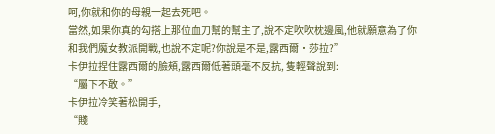呵,你就和你的母親一起去死吧。
當然,如果你真的勾搭上那位血刀幫的幫主了,說不定吹吹枕邊風,他就願意為了你和我們魔女教派開戰,也說不定呢?你說是不是,露西爾·莎拉?”
卡伊拉捏住露西爾的臉頰,露西爾低著頭毫不反抗, 隻輕聲說到:
“屬下不敢。”
卡伊拉冷笑著松開手,
“賤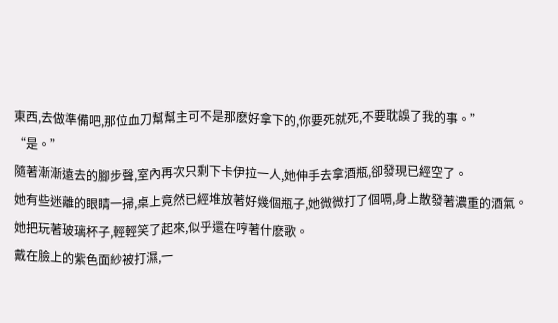東西,去做準備吧,那位血刀幫幫主可不是那麽好拿下的,你要死就死,不要耽誤了我的事。”
“是。”
隨著漸漸遠去的腳步聲,室內再次只剩下卡伊拉一人,她伸手去拿酒瓶,卻發現已經空了。
她有些迷離的眼睛一掃,桌上竟然已經堆放著好幾個瓶子,她微微打了個嗝,身上散發著濃重的酒氣。
她把玩著玻璃杯子,輕輕笑了起來,似乎還在哼著什麽歌。
戴在臉上的紫色面紗被打濕,一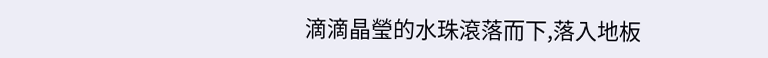滴滴晶瑩的水珠滾落而下,落入地板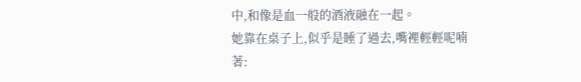中,和像是血一般的酒液融在一起。
她靠在桌子上,似乎是睡了過去,嘴裡輕輕呢喃著: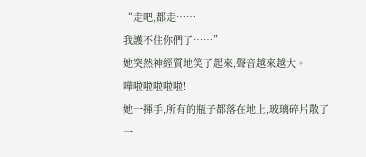“走吧,都走……
我護不住你們了……”
她突然神經質地笑了起來,聲音越來越大。
嘩啦啦啦啦啦!
她一揮手,所有的瓶子都落在地上,玻璃碎片散了一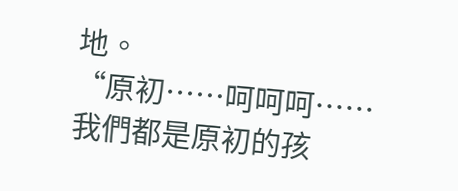地。
“原初……呵呵呵……我們都是原初的孩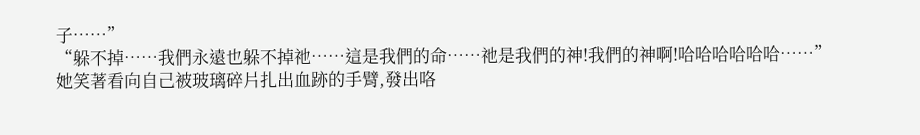子……”
“躲不掉……我們永遠也躲不掉祂……這是我們的命……祂是我們的神!我們的神啊!哈哈哈哈哈哈……”
她笑著看向自己被玻璃碎片扎出血跡的手臂,發出咯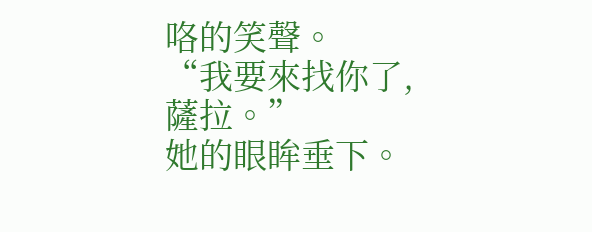咯的笑聲。
“我要來找你了,薩拉。”
她的眼眸垂下。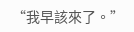“我早該來了。”